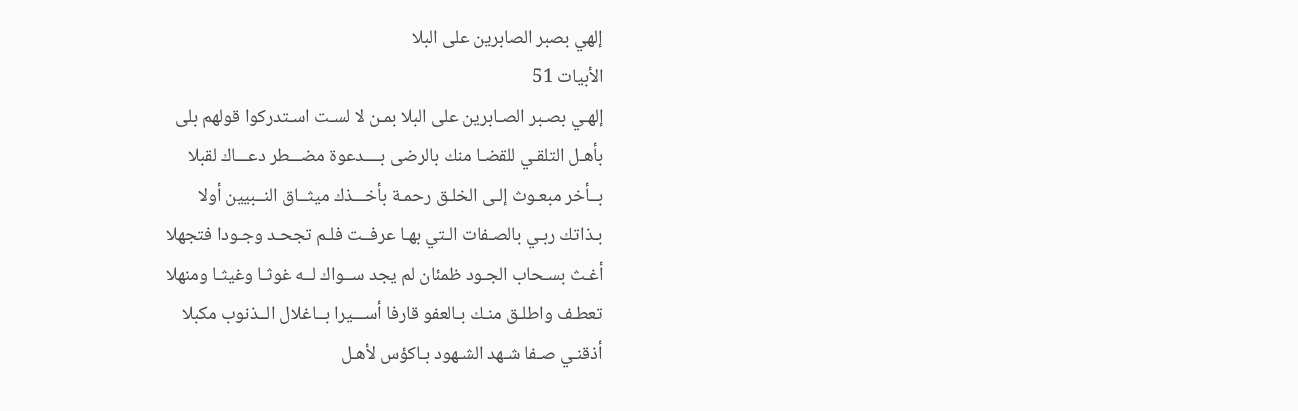إلهي بصبر الصابرين على البلا
الأبيات 51
إلهـي بصـبر الصـابرين على البلا بمـن لا لسـت اسـتدركوا قولهم بلى
بأهـل التلقـي للقضـا منك بالرضى بــــدعوة مضـــطر دعـــاك لقبلا
بــأخر مبعـوث إلـى الخلـق رحمـة بأخـــذك ميثــاق النــبيين أولا
بـذاتك ربـي بالصـفات الـتي بهـا عرفــت فلـم تجحـد وجـودا فتجهلا
أغـث بسـحاب الجـود ظمئان لم يجد ســواك لــه غوثـا وغيثـا ومنهلا
تعطـف واطلـق منـك بـالعفو قارفا أســـيرا بــاغلال الــذنوب مكبلا
أذقنـي صـفا شـهد الشـهود بـاكؤس لأهـل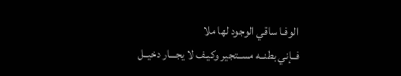الوفـا ساقي الوجود لها ملا
فــإني بطنــه مســتجير وكيـف لا يجـــار دخيــل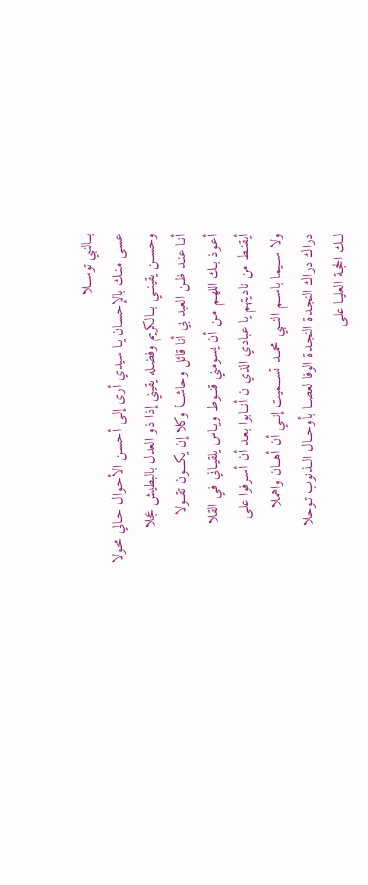بــالنبي توســلا
عسـى منـك بالإحسـان يـا سيدي أرى إلـى أحسـن الأحـوال حـالي محـولا
وحســن يقينــي بــالكريم وفضـله يقيني إذا ذو العدل بالبطيش عجلا
أنـا عنـد ظـن العبد بي أنا قائل وحاشـــا وكلا إن يكـــون تقــولا
أعـوذ بـك اللهـم مـن أن يسـومني قنــوط ويـاس يلقيـاني فـي القلا
أيقنـط من ناديتهم يا عبادي الذي ن أنــابوا بعـد أن أسـرفوا علـى
ولا ســيما باســم النــبي محمــد تســـميت إنــي أن أهــان واهملا
دراك دراك النجـدة النجـدة الوفا لعصــا بأوحــال الــذنوب تـوحلا
لــك الحجـة العليـا علـى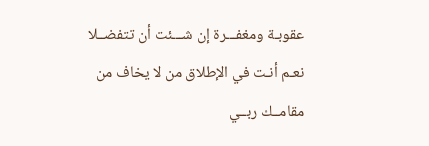عقوبـة ومغفـــرة إن شـــئت أن تتفضــلا
نعـم أنـت في الإطلاق من لا يخاف من مقامــك ربــي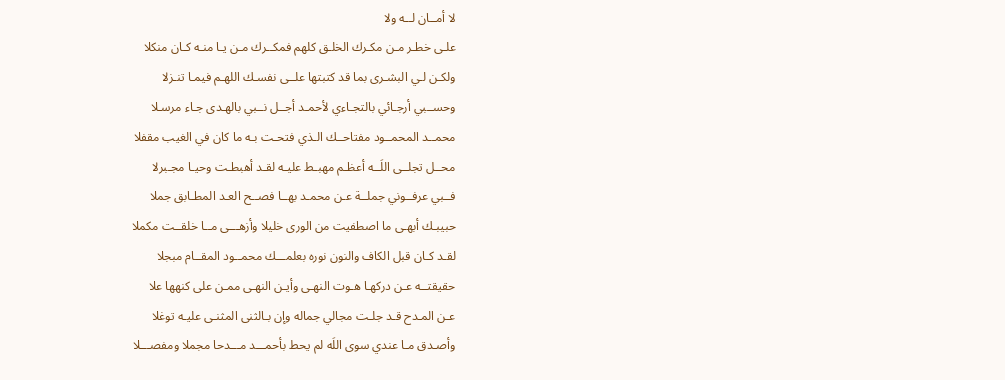لا أمــان لــه ولا
علـى خطـر مـن مكـرك الخلـق كلهم فمكــرك مـن يـا منـه كـان منكلا
ولكـن لـي البشـرى بما قد كتبتها علــى نفسـك اللهـم فيمـا تنـزلا
وحســبي أرجـائي بالتجـاءي لأحمـد أجــل نــبي بالهـدى جـاء مرسـلا
محمــد المحمــود مفتاحــك الـذي فتحـت بـه ما كان في الغيب مقفلا
محــل تجلــى اللَــه أعظـم مهبـط عليـه لقـد أهبطـت وحيـا مجـبرلا
فــبي عرفــوني جملــة عـن محمـد بهــا فصــح العـد المطـابق جملا
حبيبـك أبهـى ما اصطفيت من الورى خليلا وأزهـــى مــا خلقــت مكملا
لقـد كـان قبل الكاف والنون نوره بعلمـــك محمــود المقــام مبجلا
حقيقتــه عـن دركهـا هـوت النهـى وأيـن النهـى ممـن على كنهها علا
عـن المـدح قـد جلـت مجالي جماله وإن بـالثنى المثنـى عليـه توغلا
وأصـدق مـا عندي سوى اللَه لم يحط بأحمـــد مـــدحا مجملا ومفصـــلا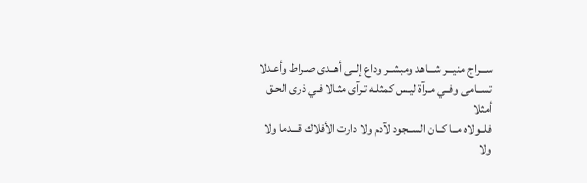ســـراج منيـــر شـــاهد ومبشــر وداع إلــى أهــدى صـراط وأعـدلا
تســامى وفــي مـرآة ليـس كمثلـه تـرآى مثـالا فـي ذرى الحـق أمثلا
فلــولاه مــا كــان الســجود لآدم ولا دارت الأفلاك قـــدما ولا ولا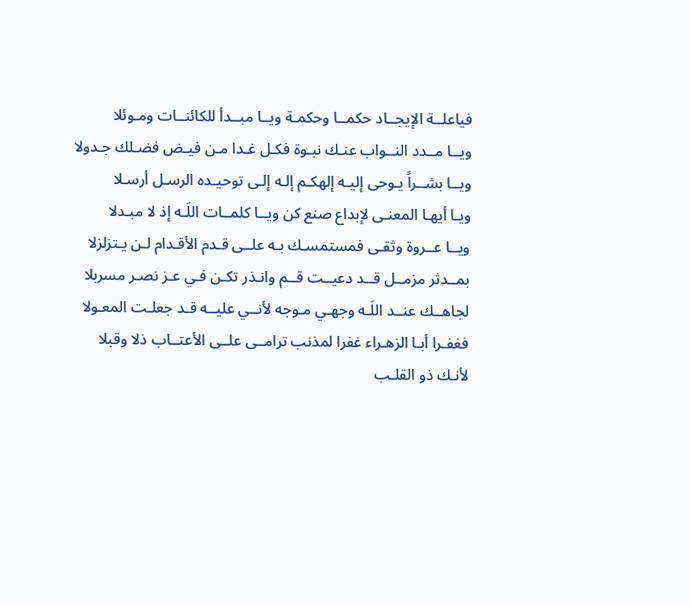فياعلــة الإيجــاد حكمــا وحكمـة ويــا مبــدأ للكائنــات ومـوئلا
ويــا مــدد النــواب عنـك نبـوة فكـل غـدا مـن فيـض فضـلك جـدولا
ويــا بشــراً يـوحى إليـه إلهكـم إلـه إلـى توحيـده الرسـل أرسـلا
ويـا أيهـا المعنـى لإبداع صنع كن ويــا كلمــات اللَـه إذ لا مبـدلا
ويــا عــروة وثقـى فمستمسـك بـه علــى قـدم الأقـدام لـن يـتزلزلا
بمــدثر مزمــل قــد دعيــت قــم وانـذر تكـن فـي عـز نصـر مسربلا
لجاهــك عنــد اللَـه وجهـي مـوجه لأنــي عليــه قـد جعلـت المعـولا
فغفـرا أبـا الزهـراء غفرا لمذنب ترامــى علــى الأعتــاب ذلا وقبلا
لأنـك ذو القلـب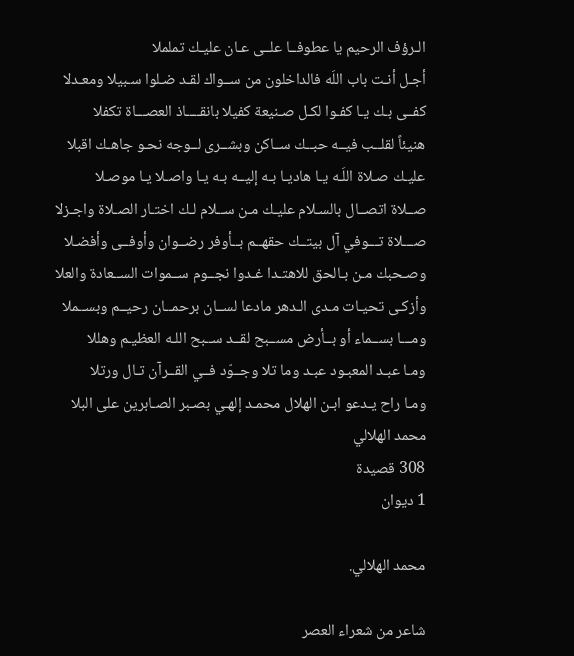الـرؤف الرحيم يا عطوفــا علــى عـان عليـك تململا
أجـل أنـت باب اللَه فالداخلون من ســواك لقـد ضـلوا سـبيلا ومعـدلا
كفــى بـك يـا كفـوا لكـل صـنيعة كفيلا بانقــــاذ العصـــاة تكفلا
هنيئاً لقلــب فيــه حبــك ســاكن وبشــرى لــوجه نحـو جاهـك اقبلا
عليـك صـلاة اللَـه يـا هاديـا بـه إليــه بـه يـا واصـلا يـا موصـلا
صــلاة اتصــال بالسـلام عليـك مـن ســلام لـك اختـار الصـلاة واجـزلا
صـــلاة تـــوفي آل بيتــك حقهــم بــأوفر رضــوان وأوفــى وأفضـلا
وصـحبك مـن بـالحق للاهتـدا غـدوا نجــوم ســموات الســعادة والعلا
وأزكـى تحيـات مـدى الـدهر مادعا لســان برحمــان رحيــم وبســملا
ومـــا بســماء أو بــأرض مســبح لقــد ســبح اللـه العظيـم وهللا
ومـا عبـد المعبـود عبـد وما تلا وجــوّد فــي القــرآن تـال ورتلا
ومـا راح يـدعو ابـن الهلال محمـد إلهـي بصـبر الصـابرين على البلا
محمد الهلالي
308 قصيدة
1 ديوان

محمد الهلالي.

شاعر من شعراء العصر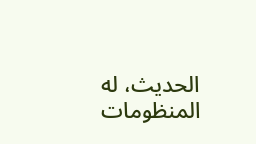الحديث، له المنظومات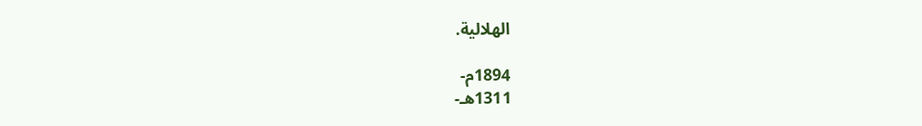الهلالية.

1894م-
1311هـ-